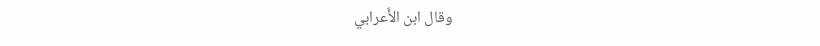وقال ابن الأَعرابي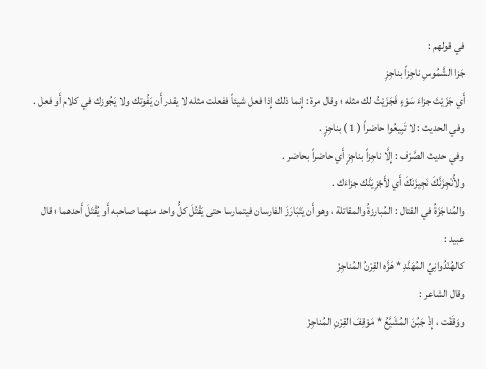في قولهم :
جَزا الشَّمُوسِ ناجِزاً بناجِزِ
أَي جَزَيْتَ جزاءَ سَوْءٍ فَجَزَيْتُ لك مثله ؛ وقال مرة : إِنما ذلك إِذا فعل شيئاً ففعلت مثله لا يقدر أَن يَفُوتك ولا يَجُوزك في كلام أَو فعل .
وفي الحديث : لا تَبِيعُوا حاضراً ( 1 ) بناجِزٍ .
وفي حديث الصَّرْف : إِلَّا ناجِزاً بناجِزٍ أَي حاضراً بحاضر .
ولأُنْجِزَنَّكَ نَجِيزَنَكَ أَي لأَجْزِيَنَّك جزاءَك .
والمُناجَزَةُ في القتال : المُبارزةُ والمقاتلة ، وهو أَن يَتَبَارَزَ الفارسان فيتمارسا حتى يَقْتُلَ كلُّ واحد منهما صاحبه أَو يُقْتَلَ أَحدهما ؛ قال عبيد :
كالهُنْدُوانِيِّ المُهَنَّدِ * هَزَّه القِرْنُ المُناجِزْ
وقال الشاعر :
ووَقَفْت ، إِذْ جَبُنَ المُشَيَّعُ * مَوْقِفَ القِرْنِ المُناجِزْ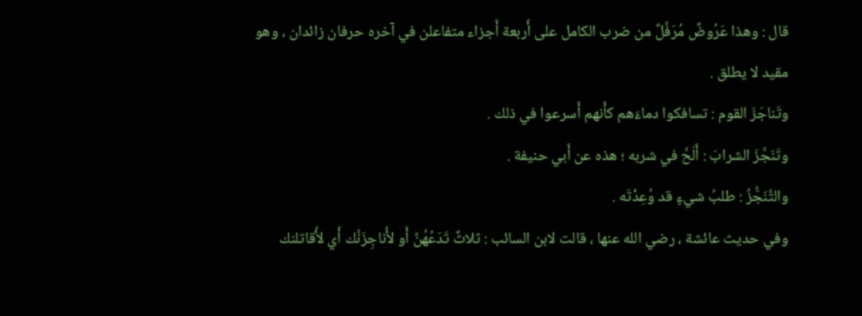قال : وهذا عَرُوضٌ مُرَفَّلٌ من ضرب الكامل على أَربعة أَجزاء متفاعلن في آخره حرفان زائدان ، وهو مقيد لا يطلق .
وتَناجَزَ القوم : تسافكوا دماءَهم كأَنهم أَسرعوا في ذلك .
وتَنَجَّزَ الشرابَ : أَلَحَّ في شربه ؛ هذه عن أَبي حنيفة .
والتَّنَجُّزُ : طلبُ شيءٍ قد وُعِدْتَه .
وفي حديث عائشة ، رضي الله عنها ، قالت لابن السائب : ثلاثٌ تَدَعُهُنَّ أَو لأُناجِزَنَّك أَي لأُقاتلنك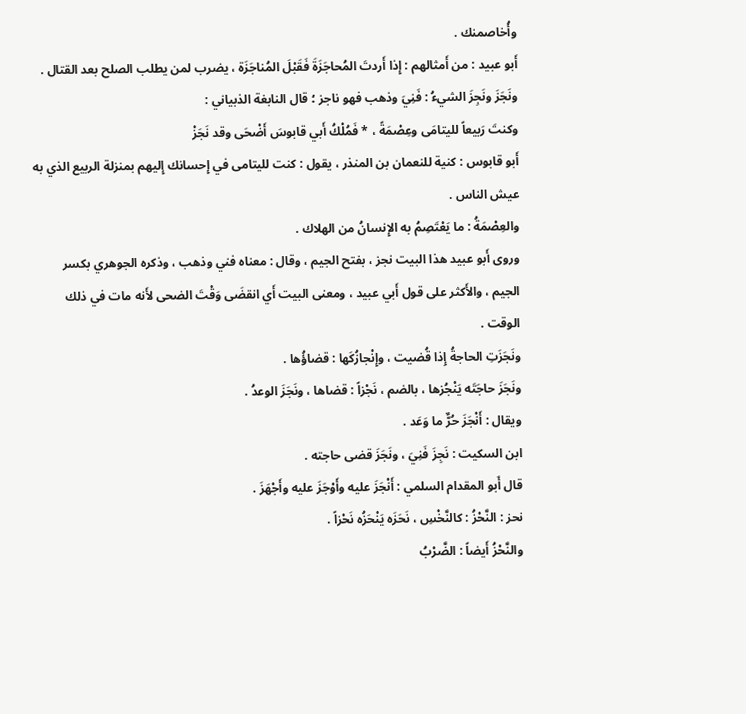وأُخاصمنك .
أَبو عبيد : من أَمثالهم : إِذا أَردتَ المُحاجَزَةَ فَقَبْلَ المُناجَزَة ، يضرب لمن يطلب الصلح بعد القتال .
ونَجَزَ ونَجِزَ الشيءُ : فَنِيَ وذهب فهو ناجز ؛ قال النابغة الذبياني :
وكنتَ رَبيعاً لليتامَى وعِصْمَةً ، * فَمُلْكُ أَبي قابوسَ أَضْحَى وقد نَجَزْ
أَبو قابوس : كنية للنعمان بن المنذر ، يقول : كنت لليتامى في إِحسانك إِليهم بمنزلة الربيع الذي به عيش الناس .
والعِصْمَةُ : ما يَعْتَصِمُ به الإِنسانُ من الهلاك .
وروى أَبو عبيد هذا البيت نجز ، بفتح الجيم ، وقال : معناه فني وذهب ، وذكره الجوهري بكسر الجيم ، والأَكثر على قول أَبي عبيد ، ومعنى البيت أَي انقضَى وَقْتَ الضحى لأَنه مات في ذلك الوقت .
ونَجَزَتِ الحاجةُ إِذا قُضيت ، وإِنْجازُكَها : قضاؤُها .
ونَجَزَ حاجَتَه يَنْجُزها ، بالضم ، نَجْزاً : قضاها ، ونَجَزَ الوعدُ .
ويقال : أَنْجَزَ حُرٌّ ما وَعَد .
ابن السكيت : نَجِزَ فَنِيَ ، ونَجَزَ قضى حاجته .
قال أَبو المقدام السلمي : أَنْجَزَ عليه وأَوْجَزَ عليه وأَجْهَزَ .
نحز : النَّحْزُ : كالنَّخْسِ ، نَحَزَه يَنْحَزُه نَحْزاً .
والنَّحْزُ أَيضاً : الضَّرْبُ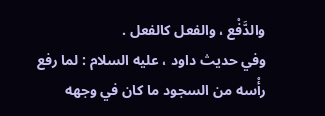والدَّفْع ، والفعل كالفعل .
وفي حديث داود ، عليه السلام : لما رفع رأْسه من السجود ما كان في وجهه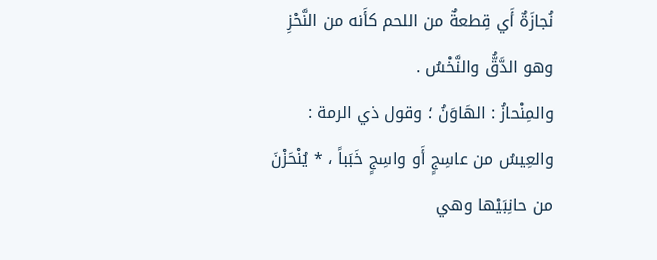نُجازَةٌ أَي قِطعةٌ من اللحم كأَنه من النَّحْزِ وهو الدَّقُّ والنَّخْسُ .
والمِنْحازُ : الهَاوَنُ ؛ وقول ذي الرمة :
والعِيسُ من عاسِجٍ أَو واسِجٍ خَبَباً ، * يُنْحَزْنَ من حانِبَيْها وهي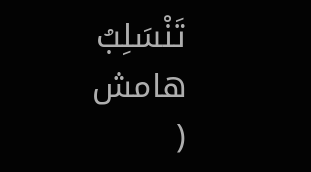تَنْسَلِبُ
هامش
(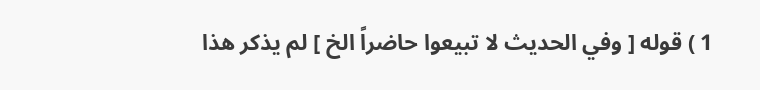1 ) قوله [ وفي الحديث لا تبيعوا حاضراً الخ ] لم يذكر هذا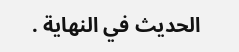الحديث في النهاية .